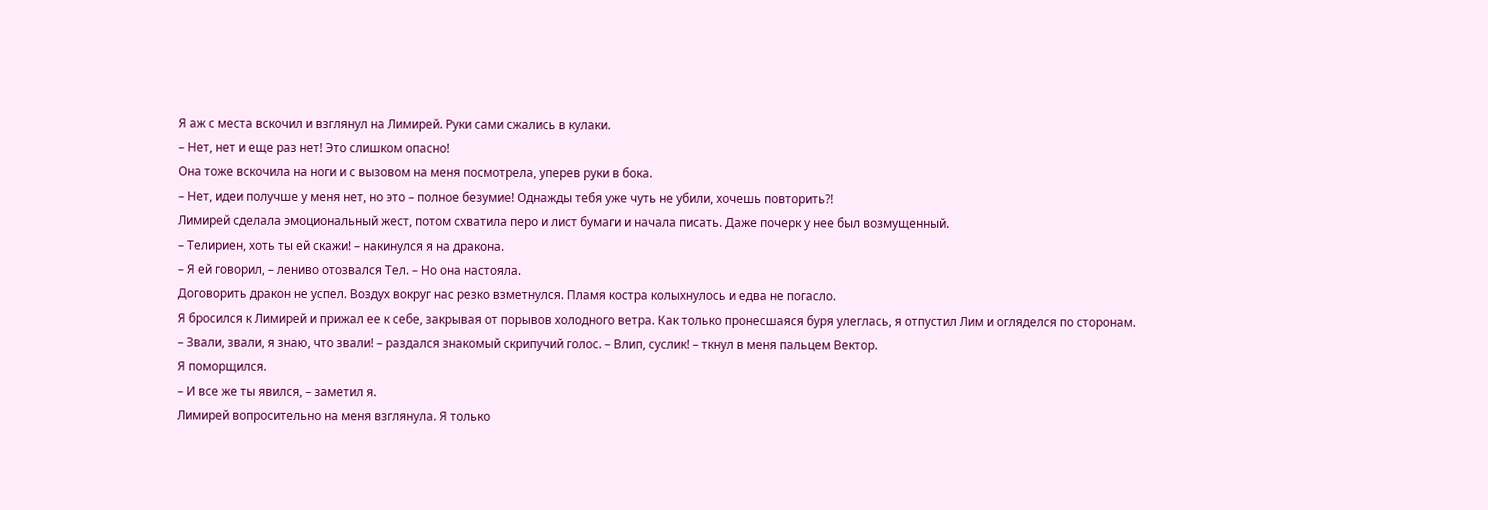Я аж с места вскочил и взглянул на Лимирей. Руки сами сжались в кулаки.
– Нет, нет и еще раз нет! Это слишком опасно!
Она тоже вскочила на ноги и с вызовом на меня посмотрела, уперев руки в бока.
– Нет, идеи получше у меня нет, но это – полное безумие! Однажды тебя уже чуть не убили, хочешь повторить?!
Лимирей сделала эмоциональный жест, потом схватила перо и лист бумаги и начала писать. Даже почерк у нее был возмущенный.
– Телириен, хоть ты ей скажи! – накинулся я на дракона.
– Я ей говорил, – лениво отозвался Тел. – Но она настояла.
Договорить дракон не успел. Воздух вокруг нас резко взметнулся. Пламя костра колыхнулось и едва не погасло.
Я бросился к Лимирей и прижал ее к себе, закрывая от порывов холодного ветра. Как только пронесшаяся буря улеглась, я отпустил Лим и огляделся по сторонам.
– Звали, звали, я знаю, что звали! – раздался знакомый скрипучий голос. – Влип, суслик! – ткнул в меня пальцем Вектор.
Я поморщился.
– И все же ты явился, – заметил я.
Лимирей вопросительно на меня взглянула. Я только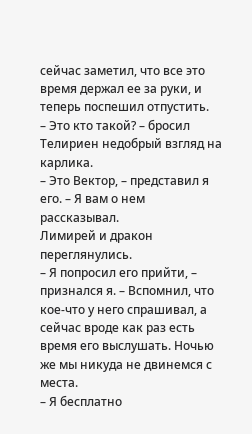сейчас заметил, что все это время держал ее за руки, и теперь поспешил отпустить.
– Это кто такой? – бросил Телириен недобрый взгляд на карлика.
– Это Вектор, – представил я его. – Я вам о нем рассказывал.
Лимирей и дракон переглянулись.
– Я попросил его прийти, – признался я. – Вспомнил, что кое-что у него спрашивал, а сейчас вроде как раз есть время его выслушать. Ночью же мы никуда не двинемся с места.
– Я бесплатно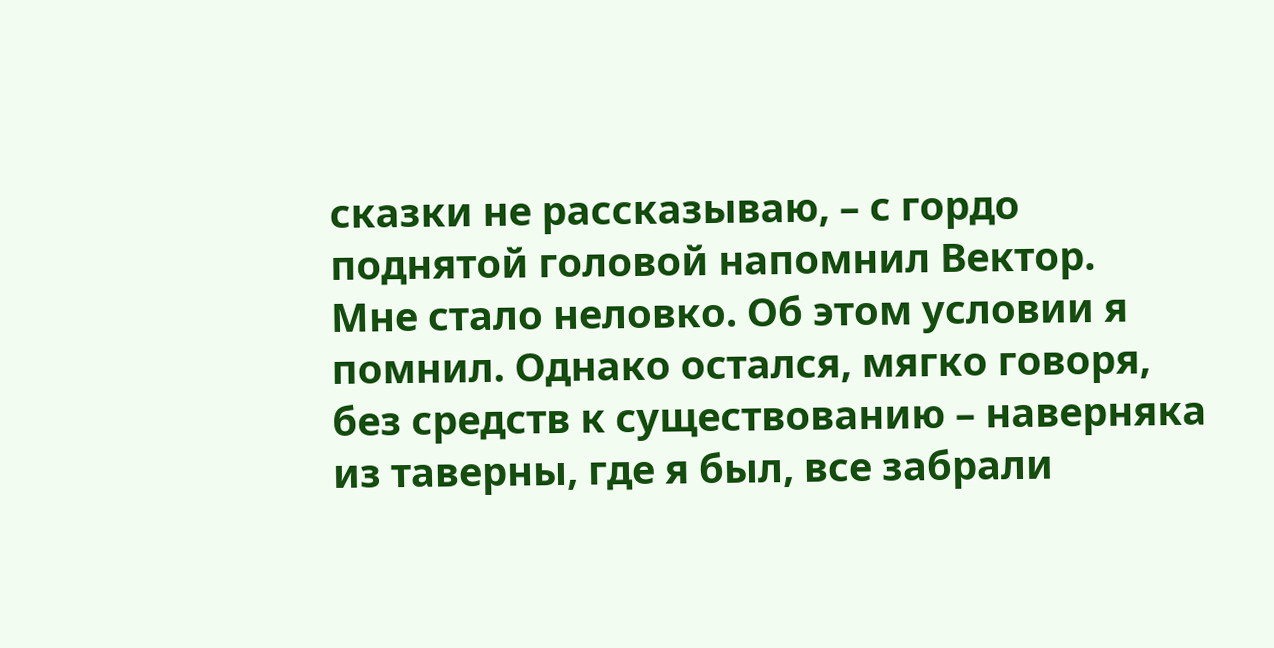сказки не рассказываю, – с гордо поднятой головой напомнил Вектор.
Мне стало неловко. Об этом условии я помнил. Однако остался, мягко говоря, без средств к существованию – наверняка из таверны, где я был, все забрали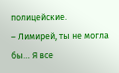полицейские.
– Лимирей, ты не могла бы… Я все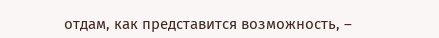отдам, как представится возможность, –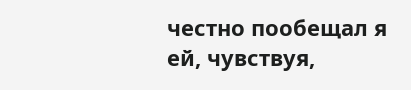честно пообещал я ей, чувствуя,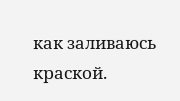как заливаюсь краской.